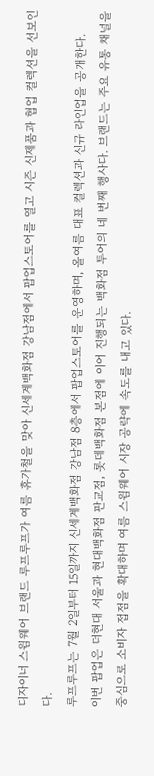디자이너 스윔웨어 브랜드 루프루프가 여름 휴가철을 맞아 신세계백화점 강남점에서 팝업스토어를 열고 시즌 신제품과 협업 컬렉션을 선보인다.
루프루프는 7월 2일부터 15일까지 신세계백화점 강남점 8층에서 팝업스토어를 운영하며, 올여름 대표 컬렉션과 신규 라인업을 공개한다.
이번 팝업은 더현대 서울과 현대백화점 판교점, 롯데백화점 본점에 이어 진행되는 백화점 투어의 네 번째 행사다. 브랜드는 주요 유통 채널을 중심으로 소비자 접점을 확대하며 여름 스윔웨어 시장 공략에 속도를 내고 있다.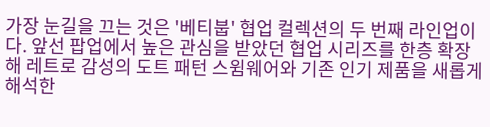가장 눈길을 끄는 것은 '베티붑' 협업 컬렉션의 두 번째 라인업이다. 앞선 팝업에서 높은 관심을 받았던 협업 시리즈를 한층 확장해 레트로 감성의 도트 패턴 스윔웨어와 기존 인기 제품을 새롭게 해석한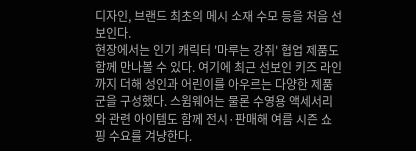디자인, 브랜드 최초의 메시 소재 수모 등을 처음 선보인다.
현장에서는 인기 캐릭터 '마루는 강쥐' 협업 제품도 함께 만나볼 수 있다. 여기에 최근 선보인 키즈 라인까지 더해 성인과 어린이를 아우르는 다양한 제품군을 구성했다. 스윔웨어는 물론 수영용 액세서리와 관련 아이템도 함께 전시·판매해 여름 시즌 쇼핑 수요를 겨냥한다.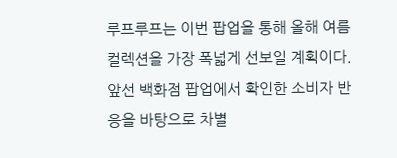루프루프는 이번 팝업을 통해 올해 여름 컬렉션을 가장 폭넓게 선보일 계획이다. 앞선 백화점 팝업에서 확인한 소비자 반응을 바탕으로 차별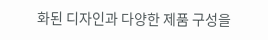화된 디자인과 다양한 제품 구성을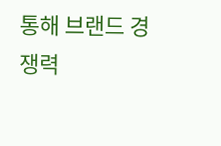통해 브랜드 경쟁력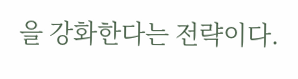을 강화한다는 전략이다.